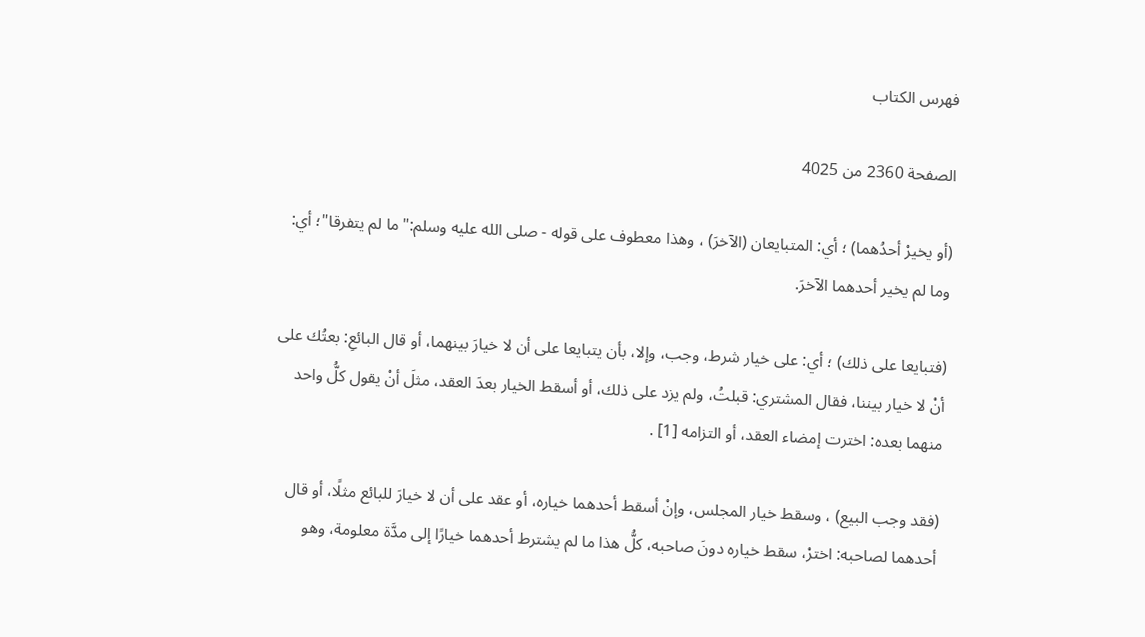فهرس الكتاب

الصفحة 2360 من 4025

(أو يخيرْ أحدُهما) ؛ أي: المتبايعان (الآخرَ) ، وهذا معطوف على قوله - صلى الله عليه وسلم:"ما لم يتفرقا"؛ أي: وما لم يخير أحدهما الآخرَ.

(فتبايعا على ذلك) ؛ أي: على خيار شرط، وجب، وإلا، بأن يتبايعا على أن لا خيارَ بينهما، أو قال البائعِ: بعتُك على أنْ لا خيار بيننا، فقال المشتري: قبلتُ، ولم يزد على ذلك، أو أسقط الخيار بعدَ العقد، مثلَ أنْ يقول كلُّ واحد منهما بعده: اخترت إمضاء العقد، أو التزامه [1] .

(فقد وجب البيع) ، وسقط خيار المجلس، وإنْ أسقط أحدهما خياره، أو عقد على أن لا خيارَ للبائع مثلًا، أو قال أحدهما لصاحبه: اخترْ، سقط خياره دونَ صاحبه، كلُّ هذا ما لم يشترط أحدهما خيارًا إلى مدَّة معلومة، وهو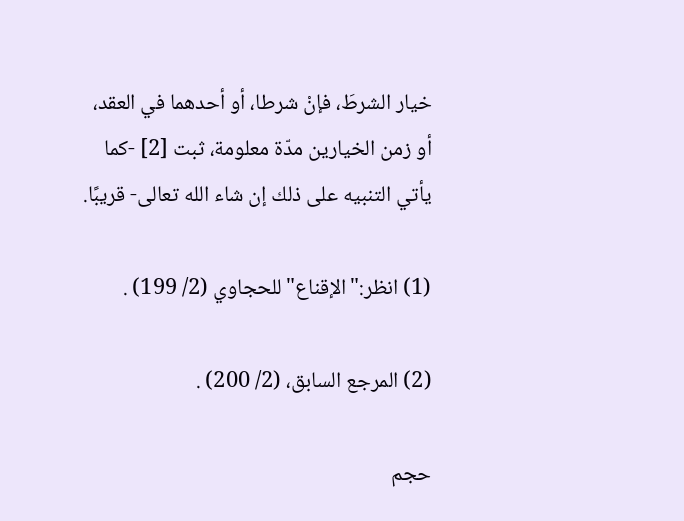خيار الشرطَ، فإنْ شرطا، أو أحدهما في العقد، أو زمن الخيارين مدّة معلومة، ثبت [2] -كما يأتي التنبيه على ذلك إن شاء الله تعالى- قريبًا.

(1) انظر:"الإقناع"للحجاوي (2/ 199) .

(2) المرجع السابق، (2/ 200) .

حجم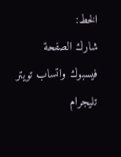الخط:
شارك الصفحة
فيسبوك واتساب تويتر تليجرام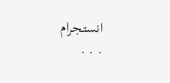انستجرام
. . .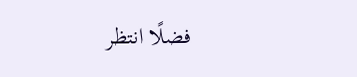فضلًا انتظر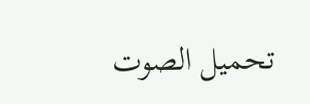تحميل الصوت